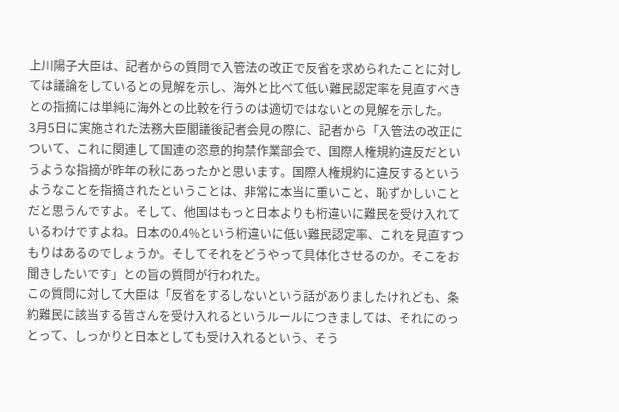上川陽子大臣は、記者からの質問で入管法の改正で反省を求められたことに対しては議論をしているとの見解を示し、海外と比べて低い難民認定率を見直すべきとの指摘には単純に海外との比較を行うのは適切ではないとの見解を示した。
3月5日に実施された法務大臣閣議後記者会見の際に、記者から「入管法の改正について、これに関連して国連の恣意的拘禁作業部会で、国際人権規約違反だというような指摘が昨年の秋にあったかと思います。国際人権規約に違反するというようなことを指摘されたということは、非常に本当に重いこと、恥ずかしいことだと思うんですよ。そして、他国はもっと日本よりも桁違いに難民を受け入れているわけですよね。日本の0.4%という桁違いに低い難民認定率、これを見直すつもりはあるのでしょうか。そしてそれをどうやって具体化させるのか。そこをお聞きしたいです」との旨の質問が行われた。
この質問に対して大臣は「反省をするしないという話がありましたけれども、条約難民に該当する皆さんを受け入れるというルールにつきましては、それにのっとって、しっかりと日本としても受け入れるという、そう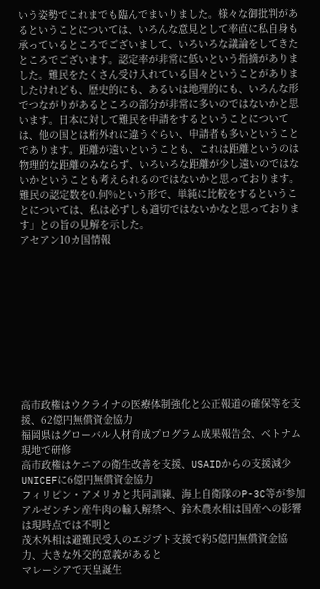いう姿勢でこれまでも臨んでまいりました。様々な御批判があるということについては、いろんな意見として率直に私自身も承っているところでございまして、いろいろな議論をしてきたところでございます。認定率が非常に低いという指摘がありました。難民をたくさん受け入れている国々ということがありましたけれども、歴史的にも、あるいは地理的にも、いろんな形でつながりがあるところの部分が非常に多いのではないかと思います。日本に対して難民を申請をするということについては、他の国とは桁外れに違うぐらい、申請者も多いということであります。距離が遠いということも、これは距離というのは物理的な距離のみならず、いろいろな距離が少し遠いのではないかということも考えられるのではないかと思っております。難民の認定数を0.何%という形で、単純に比較をするということについては、私は必ずしも適切ではないかなと思っております」との旨の見解を示した。
アセアン10カ国情報










高市政権はウクライナの医療体制強化と公正報道の確保等を支援、62億円無償資金協力
福岡県はグローバル人材育成プログラム成果報告会、ベトナム現地で研修
高市政権はケニアの衛生改善を支援、USAIDからの支援減少UNICEFに6億円無償資金協力
フィリピン・アメリカと共同訓練、海上自衛隊のP-3C等が参加
アルゼンチン産牛肉の輸入解禁へ、鈴木農水相は国産への影響は現時点では不明と
茂木外相は避難民受入のエジプト支援で約5億円無償資金協力、大きな外交的意義があると
マレーシアで天皇誕生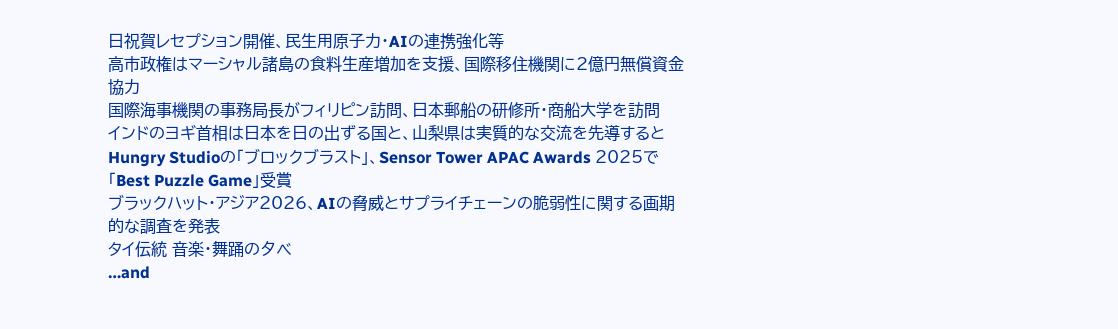日祝賀レセプション開催、民生用原子力・AIの連携強化等
高市政権はマーシャル諸島の食料生産増加を支援、国際移住機関に2億円無償資金協力
国際海事機関の事務局長がフィリピン訪問、日本郵船の研修所・商船大学を訪問
インドのヨギ首相は日本を日の出ずる国と、山梨県は実質的な交流を先導すると
Hungry Studioの「ブロックブラスト」、Sensor Tower APAC Awards 2025で「Best Puzzle Game」受賞
ブラックハット・アジア2026、AIの脅威とサプライチェーンの脆弱性に関する画期的な調査を発表
タイ伝統 音楽・舞踊の夕べ
…and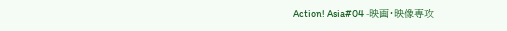Action! Asia#04 -映画・映像専攻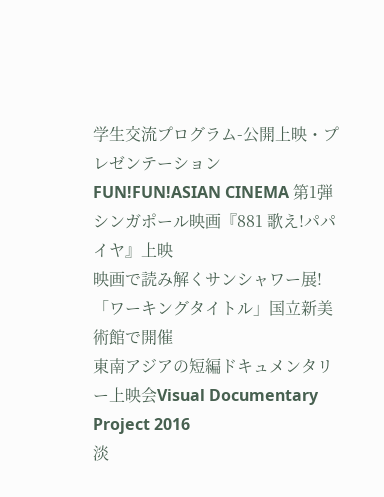学生交流プログラム-公開上映・プレゼンテーション
FUN!FUN!ASIAN CINEMA 第1弾シンガポール映画『881 歌え!パパイヤ』上映
映画で読み解くサンシャワー展!「ワーキングタイトル」国立新美術館で開催
東南アジアの短編ドキュメンタリー上映会Visual Documentary Project 2016
淡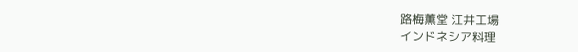路梅薫堂 江井工場
インドネシア料理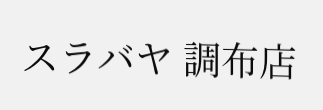スラバヤ 調布店